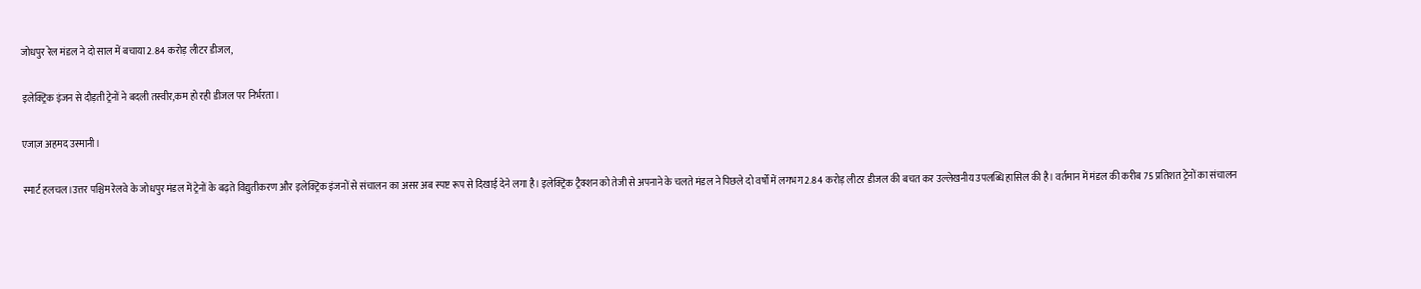जोधपुर रेल मंडल ने दो साल में बचाया 2.84 करोड़ लीटर डीजल,

इलेक्ट्रिक इंजन से दौड़ती ट्रेनों ने बदली तस्वीर,कम हो रही डीजल पर निर्भरता।

एजाज़ अहमद उस्मानी।

स्मार्ट हलचल।उत्तर पश्चिम रेलवे के जोधपुर मंडल में ट्रेनों के बढ़ते विद्युतीकरण और इलेक्ट्रिक इंजनों से संचालन का असर अब स्पष्ट रूप से दिखाई देने लगा है। इलेक्ट्रिक ट्रैक्शन को तेजी से अपनाने के चलते मंडल ने पिछले दो वर्षों में लगभग 2.84 करोड़ लीटर डीजल की बचत कर उल्लेखनीय उपलब्धि हासिल की है। वर्तमान में मंडल की करीब 75 प्रतिशत ट्रेनों का संचालन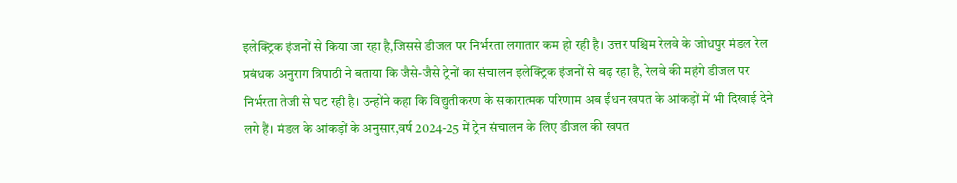इलेक्ट्रिक इंजनों से किया जा रहा है,जिससे डीजल पर निर्भरता लगातार कम हो रही है। उत्तर पश्चिम रेलवे के जोधपुर मंडल रेल प्रबंधक अनुराग त्रिपाठी ने बताया कि जैसे-जैसे ट्रेनों का संचालन इलेक्ट्रिक इंजनों से बढ़ रहा है, रेलवे की महंगे डीजल पर निर्भरता तेजी से घट रही है। उन्होंने कहा कि विद्युतीकरण के सकारात्मक परिणाम अब ईंधन खपत के आंकड़ों में भी दिखाई देने लगे हैं। मंडल के आंकड़ों के अनुसार,वर्ष 2024-25 में ट्रेन संचालन के लिए डीजल की खपत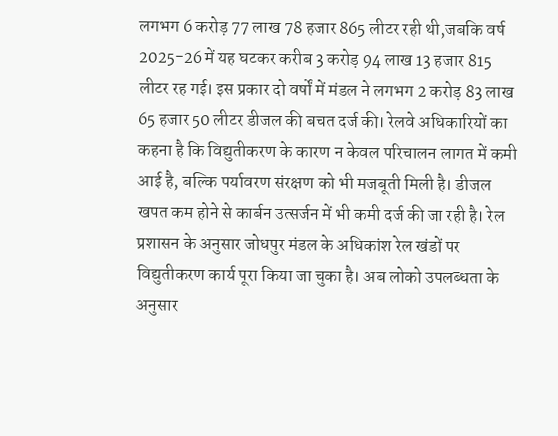लगभग 6 करोड़ 77 लाख 78 हजार 865 लीटर रही थी,जबकि वर्ष 2025-26 में यह घटकर करीब 3 करोड़ 94 लाख 13 हजार 815 लीटर रह गई। इस प्रकार दो वर्षों में मंडल ने लगभग 2 करोड़ 83 लाख 65 हजार 50 लीटर डीजल की बचत दर्ज की। रेलवे अधिकारियों का कहना है कि विद्युतीकरण के कारण न केवल परिचालन लागत में कमी आई है, बल्कि पर्यावरण संरक्षण को भी मजबूती मिली है। डीजल खपत कम होने से कार्बन उत्सर्जन में भी कमी दर्ज की जा रही है। रेल प्रशासन के अनुसार जोधपुर मंडल के अधिकांश रेल खंडों पर विद्युतीकरण कार्य पूरा किया जा चुका है। अब लोको उपलब्धता के अनुसार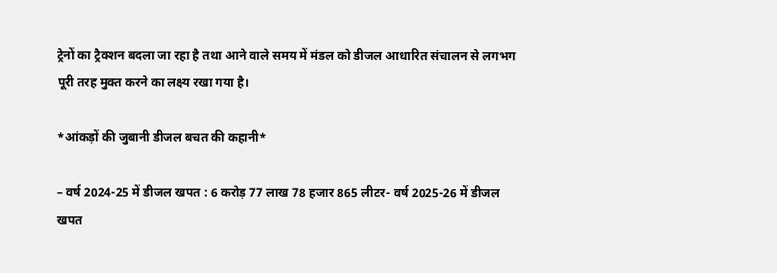ट्रेनों का ट्रैक्शन बदला जा रहा है तथा आने वाले समय में मंडल को डीजल आधारित संचालन से लगभग पूरी तरह मुक्त करने का लक्ष्य रखा गया है।

*आंकड़ों की जुबानी डीजल बचत की कहानी*

– वर्ष 2024-25 में डीजल खपत : 6 करोड़ 77 लाख 78 हजार 865 लीटर- वर्ष 2025-26 में डीजल खपत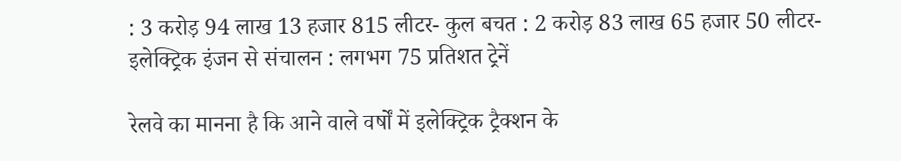: 3 करोड़ 94 लाख 13 हजार 815 लीटर- कुल बचत : 2 करोड़ 83 लाख 65 हजार 50 लीटर- इलेक्ट्रिक इंजन से संचालन : लगभग 75 प्रतिशत ट्रेनें

रेलवे का मानना है कि आने वाले वर्षों में इलेक्ट्रिक ट्रैक्शन के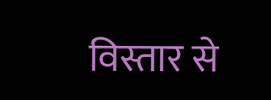विस्तार से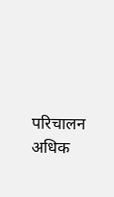परिचालन अधिक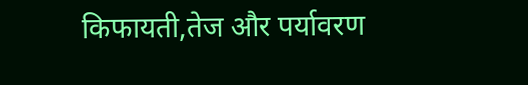किफायती,तेज और पर्यावरण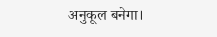अनुकूल बनेगा।